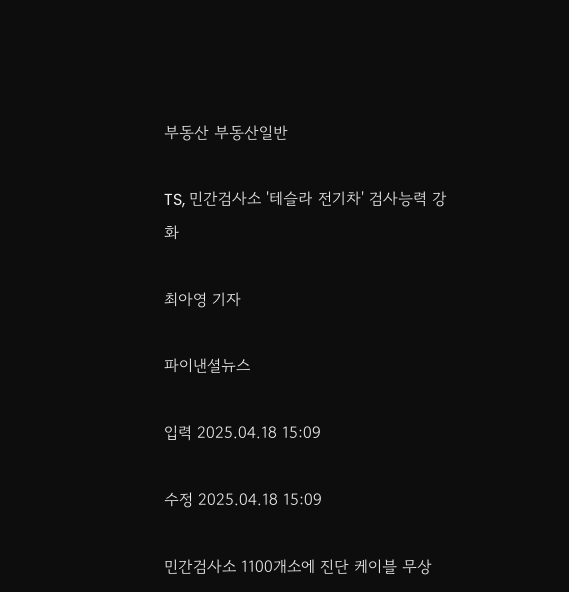부동산 부동산일반

TS, 민간검사소 '테슬라 전기차' 검사능력 강화

최아영 기자

파이낸셜뉴스

입력 2025.04.18 15:09

수정 2025.04.18 15:09

민간검사소 1100개소에 진단 케이블 무상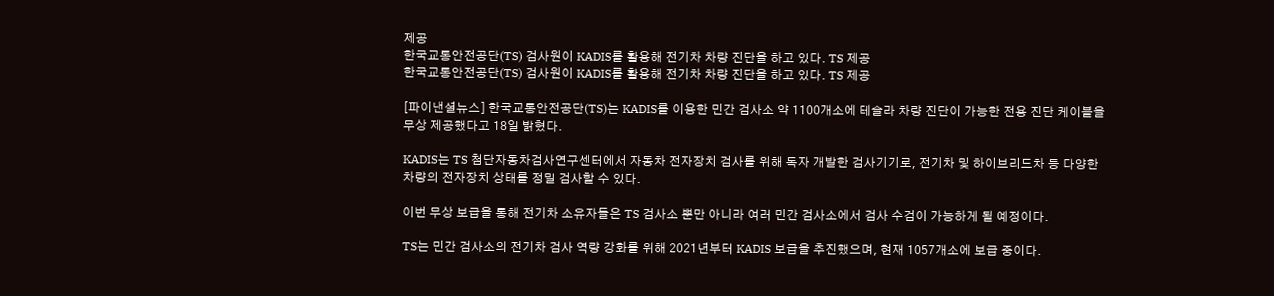제공
한국교통안전공단(TS) 검사원이 KADIS를 활용해 전기차 차량 진단을 하고 있다. TS 제공
한국교통안전공단(TS) 검사원이 KADIS를 활용해 전기차 차량 진단을 하고 있다. TS 제공

[파이낸셜뉴스] 한국교통안전공단(TS)는 KADIS를 이용한 민간 검사소 약 1100개소에 테슬라 차량 진단이 가능한 전용 진단 케이블을 무상 제공했다고 18일 밝혔다.

KADIS는 TS 첨단자동차검사연구센터에서 자동차 전자장치 검사를 위해 독자 개발한 검사기기로, 전기차 및 하이브리드차 등 다양한 차량의 전자장치 상태를 정밀 검사할 수 있다.

이번 무상 보급을 통해 전기차 소유자들은 TS 검사소 뿐만 아니라 여러 민간 검사소에서 검사 수검이 가능하게 될 예정이다.

TS는 민간 검사소의 전기차 검사 역량 강화를 위해 2021년부터 KADIS 보급을 추진했으며, 현재 1057개소에 보급 중이다.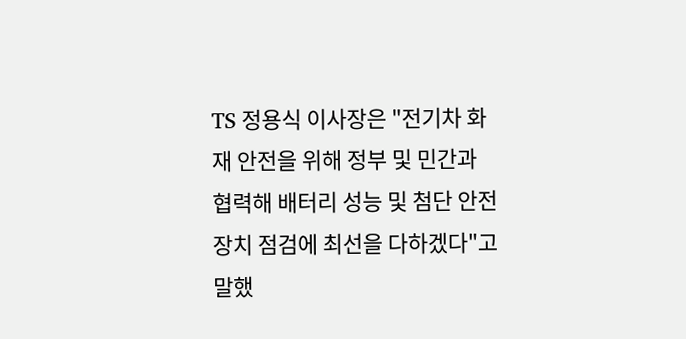TS 정용식 이사장은 "전기차 화재 안전을 위해 정부 및 민간과 협력해 배터리 성능 및 첨단 안전장치 점검에 최선을 다하겠다"고 말했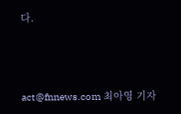다.



act@fnnews.com 최아영 기자